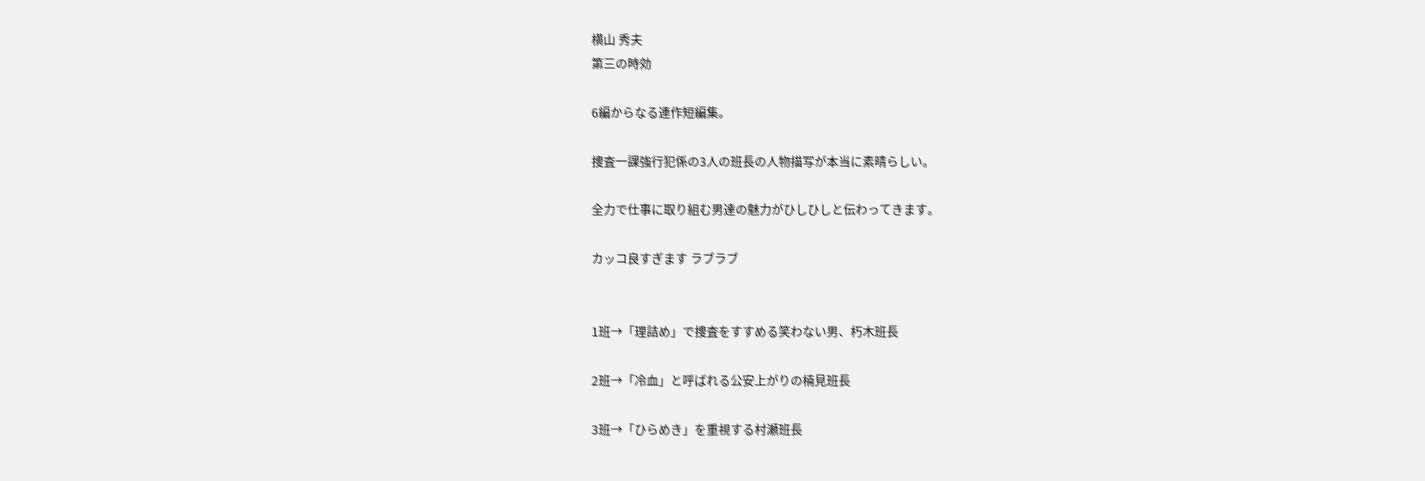横山 秀夫
第三の時効

6編からなる連作短編集。

捜査一課強行犯係の3人の班長の人物描写が本当に素晴らしい。

全力で仕事に取り組む男達の魅力がひしひしと伝わってきます。

カッコ良すぎます ラブラブ


1班→「理詰め」で捜査をすすめる笑わない男、朽木班長

2班→「冷血」と呼ばれる公安上がりの楠見班長

3班→「ひらめき」を重視する村瀬班長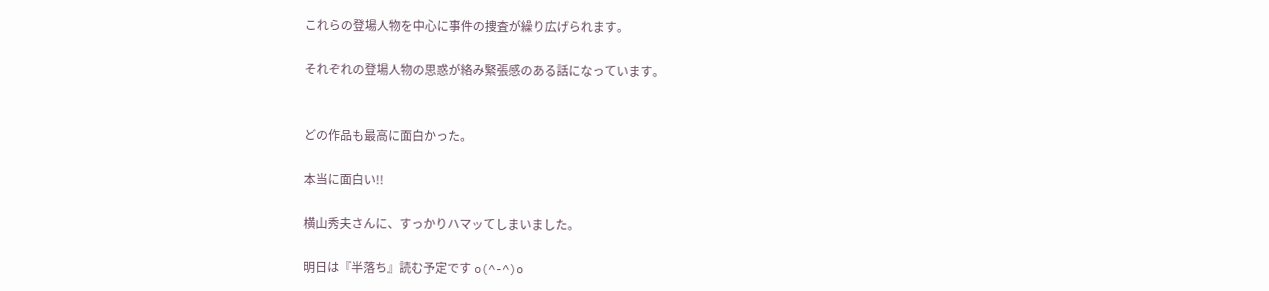これらの登場人物を中心に事件の捜査が繰り広げられます。

それぞれの登場人物の思惑が絡み緊張感のある話になっています。


どの作品も最高に面白かった。

本当に面白い!!

横山秀夫さんに、すっかりハマッてしまいました。

明日は『半落ち』読む予定です o(^-^)o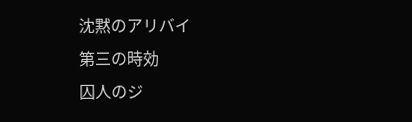沈黙のアリバイ
第三の時効
囚人のジ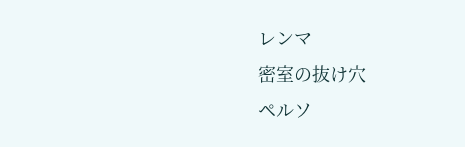レンマ
密室の抜け穴
ペルソ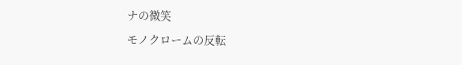ナの微笑
モノクロームの反転